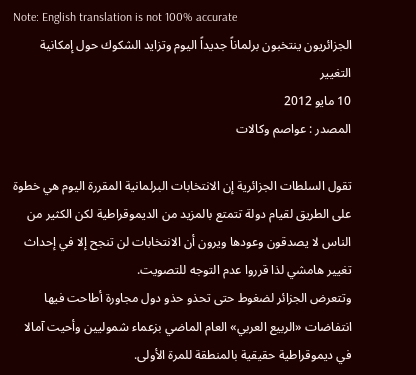Note: English translation is not 100% accurate
الجزائريون ينتخبون برلماناً جديداً اليوم وتزايد الشكوك حول إمكانية التغيير
10 مايو 2012
المصدر : عواصم وكالات

تقول السلطات الجزائرية إن الانتخابات البرلمانية المقررة اليوم هي خطوة على الطريق لقيام دولة تتمتع بالمزيد من الديموقراطية لكن الكثير من الناس لا يصدقون وعودها ويرون أن الانتخابات لن تنجح إلا في إحداث تغيير هامشي لذا قرروا عدم التوجه للتصويت.
وتتعرض الجزائر لضغوط حتى تحذو حذو دول مجاورة أطاحت فيها انتفاضات «الربيع العربي» العام الماضي بزعماء شموليين وأحيت آمالا في ديموقراطية حقيقية بالمنطقة للمرة الأولى.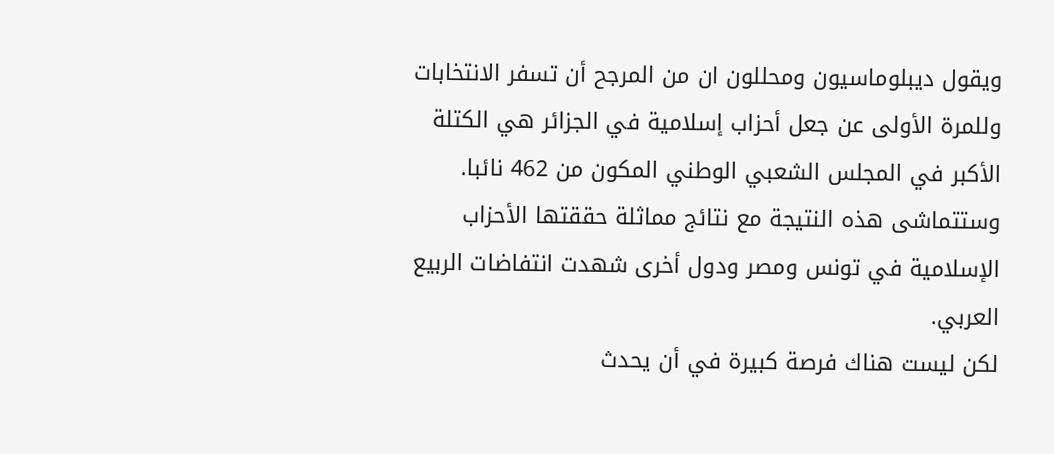ويقول ديبلوماسيون ومحللون ان من المرجح أن تسفر الانتخابات وللمرة الأولى عن جعل أحزاب إسلامية في الجزائر هي الكتلة الأكبر في المجلس الشعبي الوطني المكون من 462 نائبا.
وستتماشى هذه النتيجة مع نتائج مماثلة حققتها الأحزاب الإسلامية في تونس ومصر ودول أخرى شهدت انتفاضات الربيع العربي.
لكن ليست هناك فرصة كبيرة في أن يحدث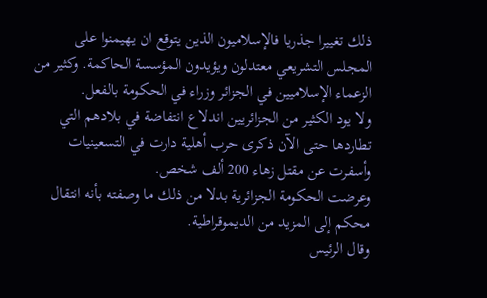ذلك تغييرا جذريا فالإسلاميون الذين يتوقع ان يهيمنوا على المجلس التشريعي معتدلون ويؤيدون المؤسسة الحاكمة. وكثير من الزعماء الإسلاميين في الجزائر وزراء في الحكومة بالفعل.
ولا يود الكثير من الجزائريين اندلاع انتفاضة في بلادهم التي تطاردها حتى الآن ذكرى حرب أهلية دارت في التسعينيات وأسفرت عن مقتل زهاء 200 ألف شخص.
وعرضت الحكومة الجزائرية بدلا من ذلك ما وصفته بأنه انتقال محكم إلى المزيد من الديموقراطية.
وقال الرئيس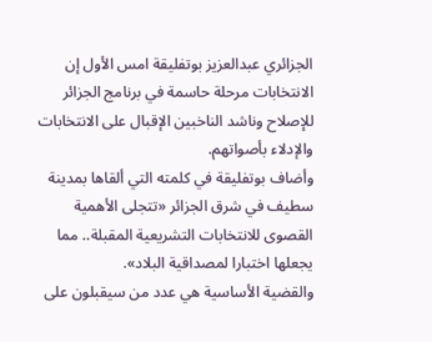الجزائري عبدالعزيز بوتفليقة امس الأول إن الانتخابات مرحلة حاسمة في برنامج الجزائر للإصلاح وناشد الناخبين الإقبال على الانتخابات والإدلاء بأصواتهم.
وأضاف بوتفليقة في كلمته التي ألقاها بمدينة سطيف في شرق الجزائر «تتجلى الأهمية القصوى للانتخابات التشريعية المقبلة.. مما يجعلها اختبارا لمصداقية البلاد».
والقضية الأساسية هي عدد من سيقبلون على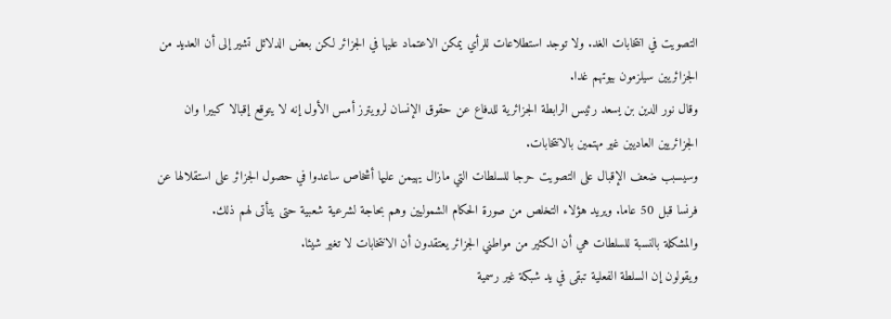التصويت في انتخابات الغد. ولا توجد استطلاعات للرأي يمكن الاعتماد عليها في الجزائر لكن بعض الدلائل تشير إلى أن العديد من الجزائريين سيلزمون بيوتهم غدا.
وقال نور الدين بن يسعد رئيس الرابطة الجزائرية للدفاع عن حقوق الإنسان لرويترز أمس الأول إنه لا يتوقع إقبالا كبيرا وان الجزائريين العاديين غير مهتمين بالانتخابات.
وسيسبب ضعف الإقبال على التصويت حرجا للسلطات التي مازال يهيمن عليها أشخاص ساعدوا في حصول الجزائر على استقلالها عن فرنسا قبل 50 عاما. ويريد هؤلاء التخلص من صورة الحكام الشموليين وهم بحاجة لشرعية شعبية حتى يتأتى لهم ذلك.
والمشكلة بالنسبة للسلطات هي أن الكثير من مواطني الجزائر يعتقدون أن الانتخابات لا تغير شيئا.
ويقولون إن السلطة الفعلية تبقى في يد شبكة غير رسمية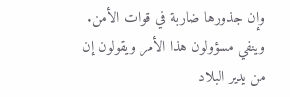وإن جذورها ضاربة في قوات الأمن. وينفي مسؤولون هذا الأمر ويقولون إن من يدير البلاد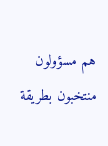هم مسؤولون منتخبون بطريقة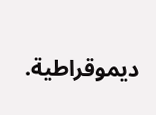ديموقراطية.